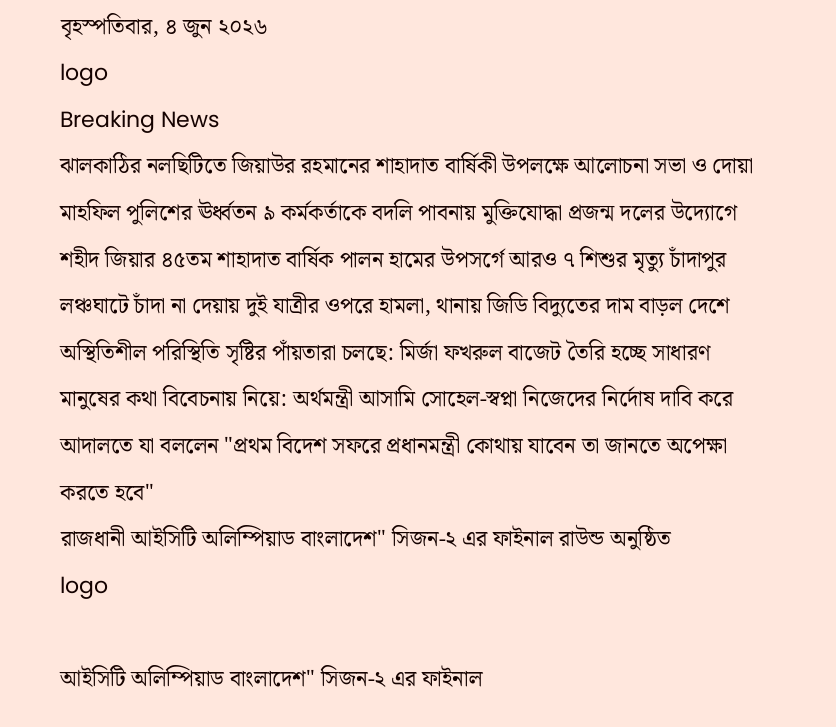বৃহস্পতিবার, ৪ জুন ২০২৬
logo
Breaking News
ঝালকাঠির নলছিটিতে জিয়াউর রহমানের শাহাদাত বার্ষিকী উপলক্ষে আলোচনা সভা ও দোয়া মাহফিল পুলিশের ঊর্ধ্বতন ৯ কর্মকর্তাকে বদলি পাবনায় মুক্তিযোদ্ধা প্রজন্ম দলের উদ্যোগে শহীদ জিয়ার ৪৫তম শাহাদাত বার্ষিক পালন হামের উপসর্গে আরও ৭ শিশুর মৃত্যু চাঁদাপুর লঞ্চঘাটে চাঁদা না দেয়ায় দুই যাত্রীর ওপরে হামলা, থানায় জিডি বিদ্যুতের দাম বাড়ল দেশে অস্থিতিশীল পরিস্থিতি সৃষ্টির পাঁয়তারা চলছে: মির্জা ফখরুল বাজেট তৈরি হচ্ছে সাধারণ মানুষের কথা বিবেচনায় নিয়ে: অর্থমন্ত্রী আসামি সোহেল-স্বপ্না নিজেদের নির্দোষ দাবি করে আদালতে যা বললেন "প্রথম বিদেশ সফরে প্রধানমন্ত্রী কোথায় যাবেন তা জানতে অপেক্ষা করতে হবে"
রাজধানী আইসিটি অলিম্পিয়াড বাংলাদেশ" সিজন-২ এর ফাইনাল রাউন্ড অনুষ্ঠিত
logo

আইসিটি অলিম্পিয়াড বাংলাদেশ" সিজন-২ এর ফাইনাল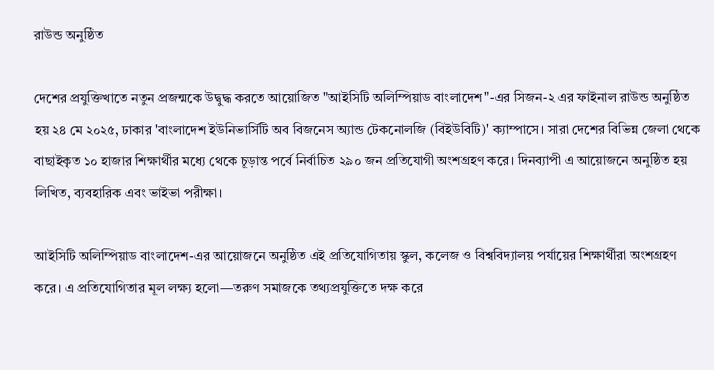রাউন্ড অনুষ্ঠিত

দেশের প্রযুক্তিখাতে নতুন প্রজন্মকে উদ্বুদ্ধ করতে আয়োজিত "আইসিটি অলিম্পিয়াড বাংলাদেশ"-এর সিজন-২ এর ফাইনাল রাউন্ড অনুষ্ঠিত হয় ২৪ মে ২০২৫, ঢাকার 'বাংলাদেশ ইউনিভার্সিটি অব বিজনেস অ্যান্ড টেকনোলজি (বিইউবিটি)' ক্যাম্পাসে। সারা দেশের বিভিন্ন জেলা থেকে বাছাইকৃত ১০ হাজার শিক্ষার্থীর মধ্যে থেকে চূড়ান্ত পর্বে নির্বাচিত ২৯০ জন প্রতিযোগী অংশগ্রহণ করে। দিনব্যাপী এ আয়োজনে অনুষ্ঠিত হয় লিখিত, ব্যবহারিক এবং ভাইভা পরীক্ষা।

আইসিটি অলিম্পিয়াড বাংলাদেশ-এর আয়োজনে অনুষ্ঠিত এই প্রতিযোগিতায় স্কুল, কলেজ ও বিশ্ববিদ্যালয় পর্যায়ের শিক্ষার্থীরা অংশগ্রহণ করে। এ প্রতিযোগিতার মূল লক্ষ্য হলো—তরুণ সমাজকে তথ্যপ্রযুক্তিতে দক্ষ করে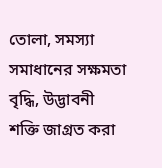তোলা, সমস্যা সমাধানের সক্ষমতা বৃদ্ধি, উদ্ভাবনী শক্তি জাগ্রত করা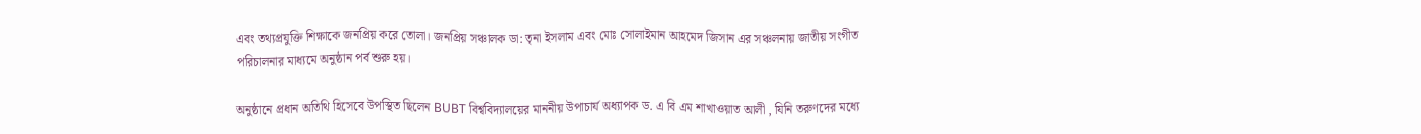এবং তথ্যপ্রযুক্তি শিক্ষাকে জনপ্রিয় করে তোলা। জনপ্রিয় সঞ্চালক ডা: তৃনা ইসলাম এবং মোঃ সোলাইমান আহমেদ জিসান এর সঞ্চলনায় জাতীয় সংগীত পরিচালনার মাধ্যমে অনুষ্ঠান পর্ব শুরু হয়।

অনুষ্ঠানে প্রধান অতিথি হিসেবে উপস্থিত ছিলেন BUBT বিশ্ববিদ্যালয়ের মাননীয় উপাচার্য অধ্যাপক ড. এ বি এম শাখাওয়াত আলী , যিনি তরুণদের মধ্যে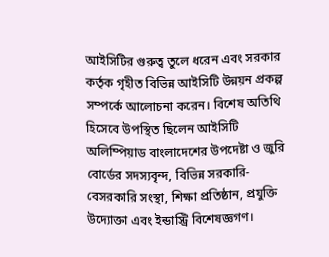আইসিটির গুরুত্ব তুলে ধরেন এবং সরকার কর্তৃক গৃহীত বিভিন্ন আইসিটি উন্নয়ন প্রকল্প সম্পর্কে আলোচনা করেন। বিশেষ অতিথি হিসেবে উপস্থিত ছিলেন আইসিটি অলিম্পিয়াড বাংলাদেশের উপদেষ্টা ও জুরি বোর্ডের সদস্যবৃন্দ, বিভিন্ন সরকারি-বেসরকারি সংস্থা, শিক্ষা প্রতিষ্ঠান, প্রযুক্তি উদ্যোক্তা এবং ইন্ডাস্ট্রি বিশেষজ্ঞগণ।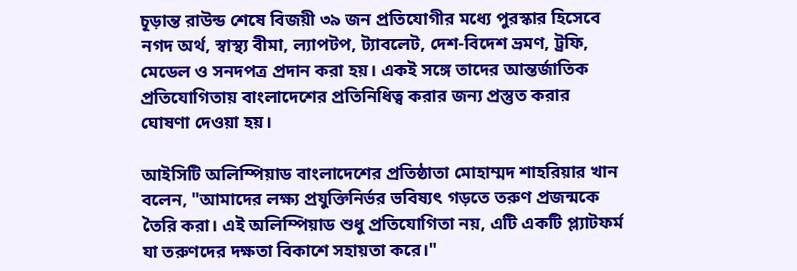চূড়ান্ত রাউন্ড শেষে বিজয়ী ৩৯ জন প্রতিযোগীর মধ্যে পুরস্কার হিসেবে নগদ অর্থ, স্বাস্থ্য বীমা, ল্যাপটপ, ট্যাবলেট, দেশ-বিদেশ ভ্রমণ, ট্রফি, মেডেল ও সনদপত্র প্রদান করা হয়। একই সঙ্গে তাদের আন্তর্জাতিক প্রতিযোগিতায় বাংলাদেশের প্রতিনিধিত্ব করার জন্য প্রস্তুত করার ঘোষণা দেওয়া হয়।

আইসিটি অলিম্পিয়াড বাংলাদেশের প্রতিষ্ঠাতা মোহাম্মদ শাহরিয়ার খান বলেন, "আমাদের লক্ষ্য প্রযুক্তিনির্ভর ভবিষ্যৎ গড়তে তরুণ প্রজন্মকে তৈরি করা। এই অলিম্পিয়াড শুধু প্রতিযোগিতা নয়, এটি একটি প্ল্যাটফর্ম যা তরুণদের দক্ষতা বিকাশে সহায়তা করে।"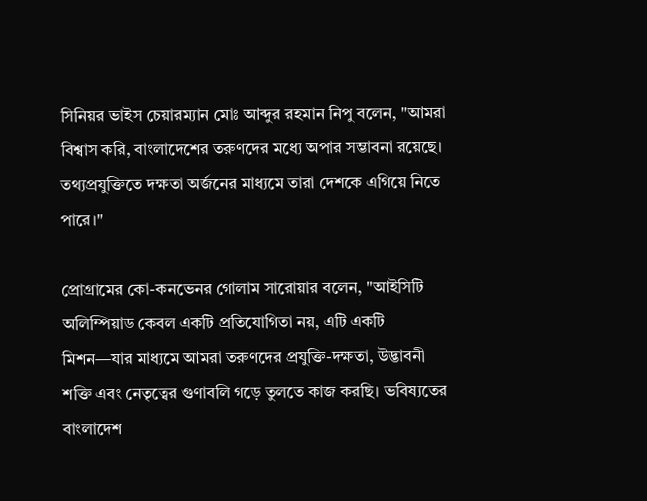সিনিয়র ভাইস চেয়ারম্যান মোঃ আব্দুর রহমান নিপু বলেন, "আমরা বিশ্বাস করি, বাংলাদেশের তরুণদের মধ্যে অপার সম্ভাবনা রয়েছে। তথ্যপ্রযুক্তিতে দক্ষতা অর্জনের মাধ্যমে তারা দেশকে এগিয়ে নিতে পারে।"

প্রোগ্রামের কো-কনভেনর গোলাম সারোয়ার বলেন, "আইসিটি অলিম্পিয়াড কেবল একটি প্রতিযোগিতা নয়, এটি একটি মিশন—যার মাধ্যমে আমরা তরুণদের প্রযুক্তি-দক্ষতা, উদ্ভাবনী শক্তি এবং নেতৃত্বের গুণাবলি গড়ে তুলতে কাজ করছি। ভবিষ্যতের বাংলাদেশ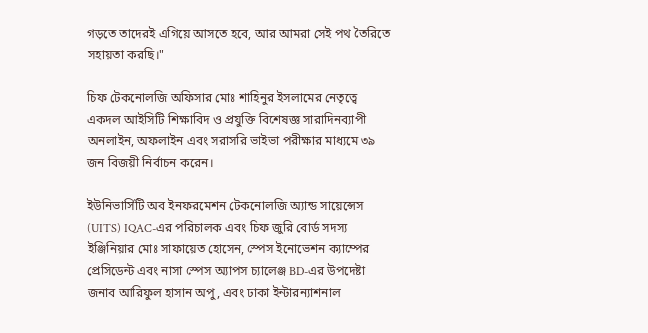গড়তে তাদেরই এগিয়ে আসতে হবে, আর আমরা সেই পথ তৈরিতে সহায়তা করছি।"

চিফ টেকনোলজি অফিসার মোঃ শাহিনুর ইসলামের নেতৃত্বে একদল আইসিটি শিক্ষাবিদ ও প্রযুক্তি বিশেষজ্ঞ সারাদিনব্যাপী অনলাইন, অফলাইন এবং সরাসরি ভাইভা পরীক্ষার মাধ্যমে ৩৯ জন বিজয়ী নির্বাচন করেন।

ইউনিভার্সিটি অব ইনফরমেশন টেকনোলজি অ্যান্ড সায়েন্সেস (UITS) IQAC-এর পরিচালক এবং চিফ জুরি বোর্ড সদস্য ইঞ্জিনিয়ার মোঃ সাফায়েত হোসেন, স্পেস ইনোভেশন ক্যাম্পের প্রেসিডেন্ট এবং নাসা স্পেস অ্যাপস চ্যালেঞ্জ BD-এর উপদেষ্টা জনাব আরিফুল হাসান অপু, এবং ঢাকা ইন্টারন্যাশনাল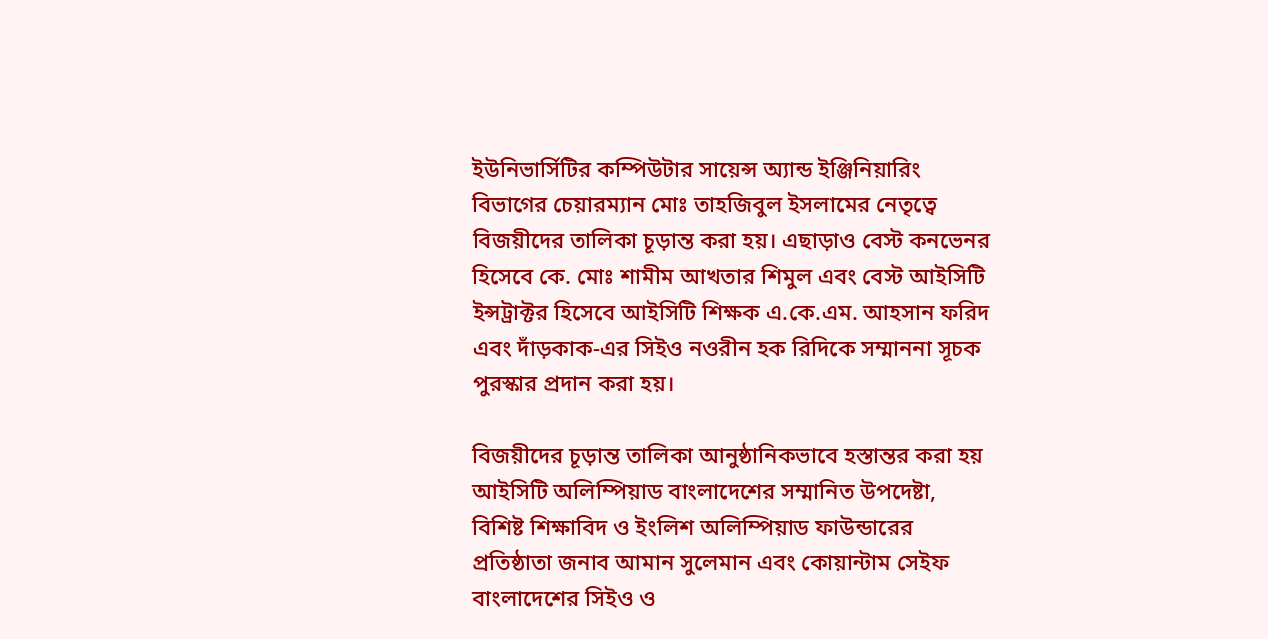ইউনিভার্সিটির কম্পিউটার সায়েন্স অ্যান্ড ইঞ্জিনিয়ারিং বিভাগের চেয়ারম্যান মোঃ তাহজিবুল ইসলামের নেতৃত্বে বিজয়ীদের তালিকা চূড়ান্ত করা হয়। এছাড়াও বেস্ট কনভেনর হিসেবে কে. মোঃ শামীম আখতার শিমুল এবং বেস্ট আইসিটি ইন্সট্রাক্টর হিসেবে আইসিটি শিক্ষক এ.কে.এম. আহসান ফরিদ এবং দাঁড়কাক-এর সিইও নওরীন হক রিদিকে সম্মাননা সূচক পুরস্কার প্রদান করা হয়।

বিজয়ীদের চূড়ান্ত তালিকা আনুষ্ঠানিকভাবে হস্তান্তর করা হয় আইসিটি অলিম্পিয়াড বাংলাদেশের সম্মানিত উপদেষ্টা, বিশিষ্ট শিক্ষাবিদ ও ইংলিশ অলিম্পিয়াড ফাউন্ডারের প্রতিষ্ঠাতা জনাব আমান সুলেমান এবং কোয়ান্টাম সেইফ বাংলাদেশের সিইও ও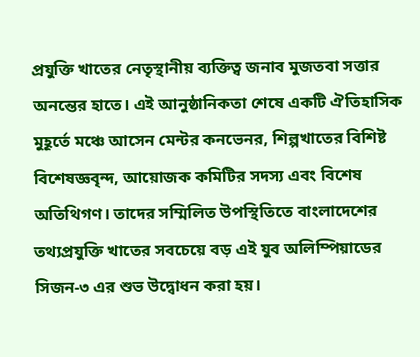প্রযুক্তি খাতের নেতৃস্থানীয় ব্যক্তিত্ব জনাব মুজতবা সত্তার অনন্তের হাতে। এই আনুষ্ঠানিকতা শেষে একটি ঐতিহাসিক মুহূর্তে মঞ্চে আসেন মেন্টর কনভেনর, শিল্পখাতের বিশিষ্ট বিশেষজ্ঞবৃন্দ, আয়োজক কমিটির সদস্য এবং বিশেষ অতিথিগণ। তাদের সম্মিলিত উপস্থিতিতে বাংলাদেশের তথ্যপ্রযুক্তি খাতের সবচেয়ে বড় এই যুব অলিম্পিয়াডের সিজন-৩ এর শুভ উদ্বোধন করা হয়।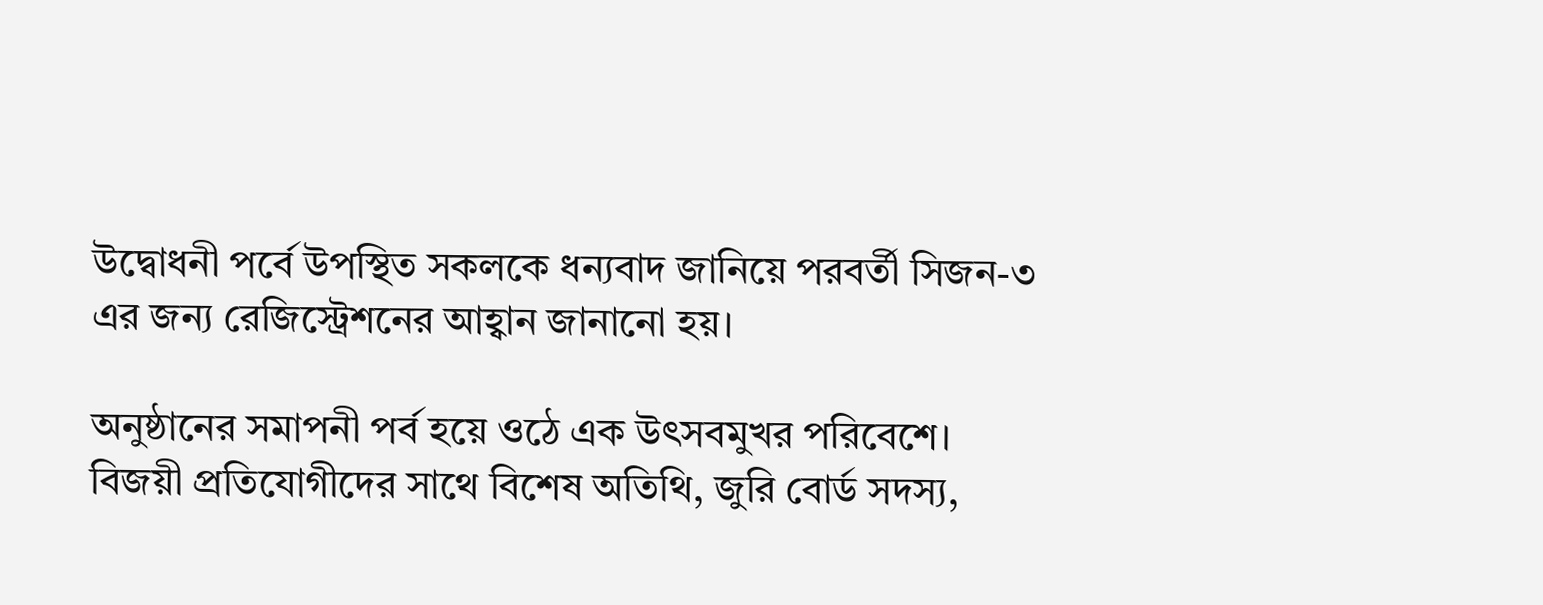উদ্বোধনী পর্বে উপস্থিত সকলকে ধন্যবাদ জানিয়ে পরবর্তী সিজন-৩ এর জন্য রেজিস্ট্রেশনের আহ্বান জানানো হয়।

অনুষ্ঠানের সমাপনী পর্ব হয়ে ওঠে এক উৎসবমুখর পরিবেশে। বিজয়ী প্রতিযোগীদের সাথে বিশেষ অতিথি, জুরি বোর্ড সদস্য,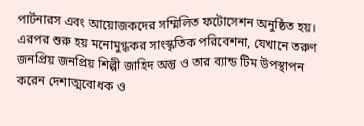পার্টনারস এবং আয়োজকদের সম্মিলিত ফটোসেশন অনুষ্ঠিত হয়। এরপর শুরু হয় মনোমুগ্ধকর সাংস্কৃতিক পরিবেশনা, যেখানে তরুণ জনপ্রিয় জনপ্রিয় শিল্পী জাহিদ অন্তু ও তার ব্যান্ড টিম উপস্থাপন করেন দেশাত্মবোধক ও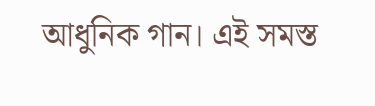আধুনিক গান। এই সমস্ত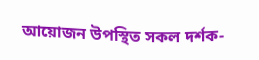আয়োজন উপস্থিত সকল দর্শক-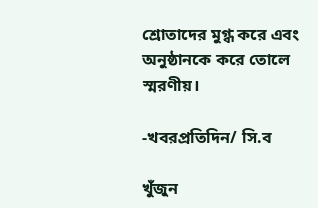শ্রোতাদের মুগ্ধ করে এবং অনুষ্ঠানকে করে তোলে স্মরণীয়।

-খবরপ্রতিদিন/ সি.ব

খুঁজুন